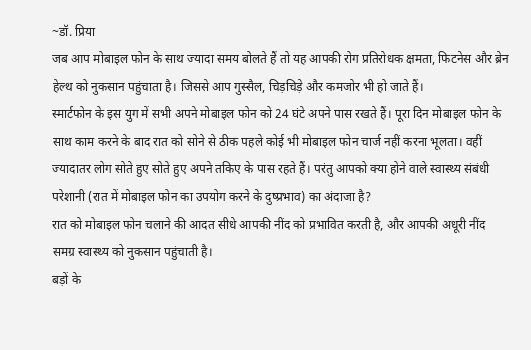~डॉ. प्रिया
जब आप मोबाइल फोन के साथ ज्यादा समय बोलते हैं तो यह आपकी रोग प्रतिरोधक क्षमता, फिटनेस और ब्रेन हेल्थ को नुकसान पहुंचाता है। जिससे आप गुस्सैल, चिड़चिड़े और कमजोर भी हो जाते हैं।
स्मार्टफोन के इस युग में सभी अपने मोबाइल फोन को 24 घंटे अपने पास रखते हैं। पूरा दिन मोबाइल फोन के साथ काम करने के बाद रात को सोने से ठीक पहले कोई भी मोबाइल फोन चार्ज नहीं करना भूलता। वहीं ज्यादातर लोग सोते हुए सोते हुए अपने तकिए के पास रहते हैं। परंतु आपको क्या होने वाले स्वास्थ्य संबंधी परेशानी (रात में मोबाइल फोन का उपयोग करने के दुष्प्रभाव) का अंदाजा है?
रात को मोबाइल फोन चलाने की आदत सीधे आपकी नींद को प्रभावित करती है, और आपकी अधूरी नींद समग्र स्वास्थ्य को नुकसान पहुंचाती है।
बड़ों के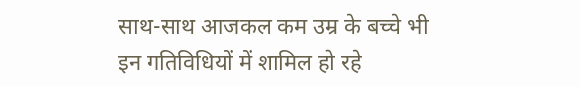साथ-साथ आजकल कम उम्र के बच्चे भी इन गतिविधियों में शामिल हो रहे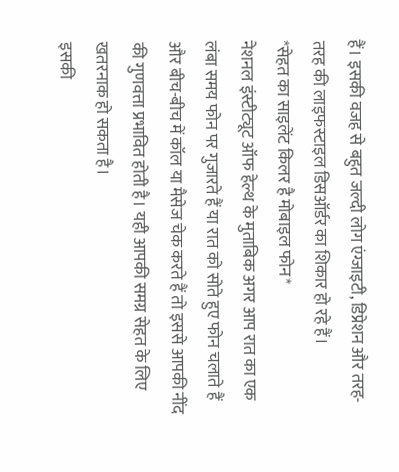हैं। इसकी वजह से बहुत जल्दी लोग एंग्जाइटी, डिप्रेशन और तरह-तरह की लाइफस्टाइल डिसऑर्डर का शिकार हो रहे हैं।
*सेहत का साइलेंट किलर है मोबाइल फोन*
नेशनल इंस्टीट्यूट ऑफ हेल्थ के मुताबिक अगर आप रात का एक लंबा समय फोन पर गुजारते हैं या रात को सोते हुए फोन चलाते हैं और बीच-बीच में कॉल या मैसेज चेक करते हैं तो इससे आपकी नींद की गुणवत्ता प्रभावित होती है। यही आपकी समग्र सेहत के लिए खतरनाक हो सकता है।
इसकी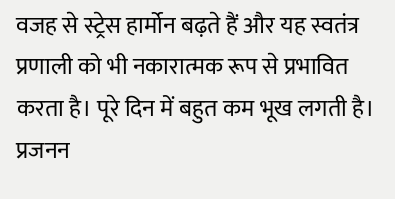वजह से स्ट्रेस हार्मोन बढ़ते हैं और यह स्वतंत्र प्रणाली को भी नकारात्मक रूप से प्रभावित करता है। पूरे दिन में बहुत कम भूख लगती है। प्रजनन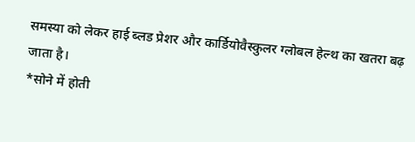समस्या को लेकर हाई ब्लड प्रेशर और कार्डियोवैस्कुलर ग्लोबल हेल्थ का खतरा बढ़ जाता है।
*सोने में होती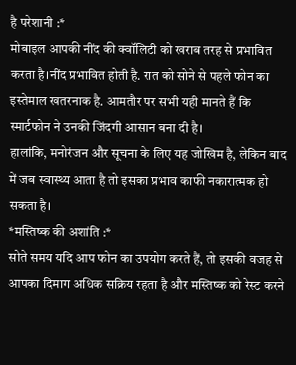है परेशानी :*
मोबाइल आपकी नींद की क्वॉलिटी को खराब तरह से प्रभावित करता है।नींद प्रभावित होती है. रात को सोने से पहले फोन का इस्तेमाल खतरनाक है. आमतौर पर सभी यही मानते हैं कि स्मार्टफोन ने उनकी जिंदगी आसान बना दी है।
हालांकि, मनोरंजन और सूचना के लिए यह जोखिम है, लेकिन बाद में जब स्वास्थ्य आता है तो इसका प्रभाव काफी नकारात्मक हो सकता है।
*मस्तिष्क की अशांति :*
सोते समय यदि आप फोन का उपयोग करते हैं, तो इसकी वजह से आपका दिमाग अधिक सक्रिय रहता है और मस्तिष्क को रेस्ट करने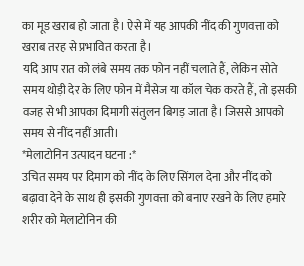का मूड खराब हो जाता है। ऐसे में यह आपकी नींद की गुणवत्ता को खराब तरह से प्रभावित करता है।
यदि आप रात को लंबे समय तक फोन नहीं चलाते हैं, लेकिन सोते समय थोड़ी देर के लिए फोन में मैसेज या कॉल चेक करते हैं, तो इसकी वजह से भी आपका दिमागी संतुलन बिगड़ जाता है। जिससे आपको समय से नींद नहीं आती।
*मेलाटोनिन उत्पादन घटना :*
उचित समय पर दिमाग को नींद के लिए सिंगल देना और नींद को बढ़ावा देने के साथ ही इसकी गुणवत्ता को बनाए रखने के लिए हमारे शरीर को मेलाटोनिन की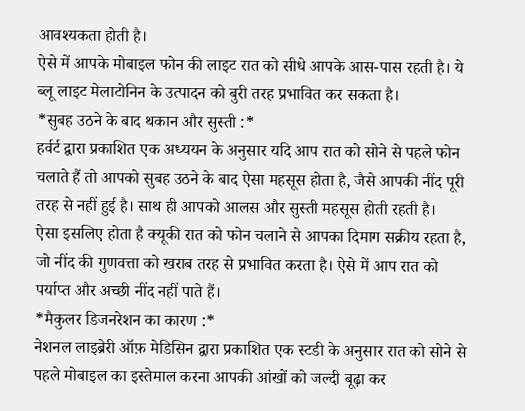आवश्यकता होती है।
ऐसे में आपके मोबाइल फोन की लाइट रात को सीधे आपके आस-पास रहती है। ये ब्लू लाइट मेलाटोनिन के उत्पादन को बुरी तरह प्रभावित कर सकता है।
*सुबह उठने के बाद थकान और सुस्ती :*
हर्वर्ट द्वारा प्रकाशित एक अध्ययन के अनुसार यदि आप रात को सोने से पहले फोन चलाते हैं तो आपको सुबह उठने के बाद ऐसा महसूस होता है, जैसे आपकी नींद पूरी तरह से नहीं हुई है। साथ ही आपको आलस और सुस्ती महसूस होती रहती है।
ऐसा इसलिए होता है क्यूकी रात को फोन चलाने से आपका दिमाग सक्रीय रहता है, जो नींद की गुणवत्ता को खराब तरह से प्रभावित करता है। ऐसे में आप रात को पर्याप्त और अच्छी नींद नहीं पाते हैं।
*मैकुलर डिजनरेशन का कारण :*
नेशनल लाइब्रेरी ऑफ़ मेडिसिन द्वारा प्रकाशित एक स्टडी के अनुसार रात को सोने से पहले मोबाइल का इस्तेमाल करना आपकी आंखों को जल्दी बूढ़ा कर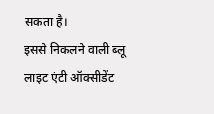सकता है।
इससे निकलने वाली ब्लू लाइट एंटी ऑक्सीडेंट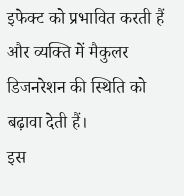इफेक्ट को प्रभावित करती हैं और व्यक्ति में मैकुलर डिजनरेशन की स्थिति को बढ़ावा देती हैं।
इस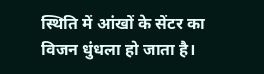स्थिति में आंखों के सेंटर का विजन धुंधला हो जाता है।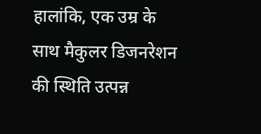हालांकि, एक उम्र के साथ मैकुलर डिजनरेशन की स्थिति उत्पन्न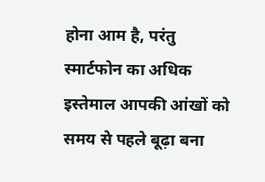होना आम है, परंतु स्मार्टफोन का अधिक इस्तेमाल आपकी आंखों को समय से पहले बूढ़ा बना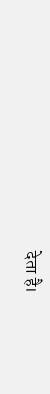देता है।